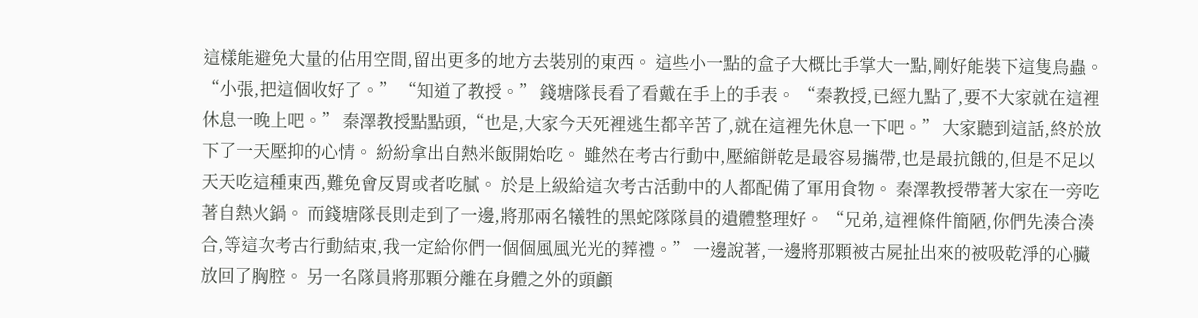這樣能避免大量的佔用空間,留出更多的地方去裝別的東西。 這些小一點的盒子大概比手掌大一點,剛好能裝下這隻烏蟲。 “小張,把這個收好了。” “知道了教授。” 錢塘隊長看了看戴在手上的手表。 “秦教授,已經九點了,要不大家就在這裡休息一晚上吧。” 秦澤教授點點頭,“也是,大家今天死裡逃生都辛苦了,就在這裡先休息一下吧。” 大家聽到這話,終於放下了一天壓抑的心情。 紛紛拿出自熱米飯開始吃。 雖然在考古行動中,壓縮餅乾是最容易攜帶,也是最抗餓的,但是不足以天天吃這種東西,難免會反胃或者吃膩。 於是上級給這次考古活動中的人都配備了軍用食物。 秦澤教授帶著大家在一旁吃著自熱火鍋。 而錢塘隊長則走到了一邊,將那兩名犧牲的黑蛇隊隊員的遺體整理好。 “兄弟,這裡條件簡陋,你們先湊合湊合,等這次考古行動結束,我一定給你們一個個風風光光的葬禮。” 一邊說著,一邊將那顆被古屍扯出來的被吸乾淨的心臟放回了胸腔。 另一名隊員將那顆分離在身體之外的頭顱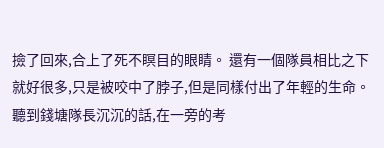撿了回來,合上了死不瞑目的眼睛。 還有一個隊員相比之下就好很多,只是被咬中了脖子,但是同樣付出了年輕的生命。 聽到錢塘隊長沉沉的話,在一旁的考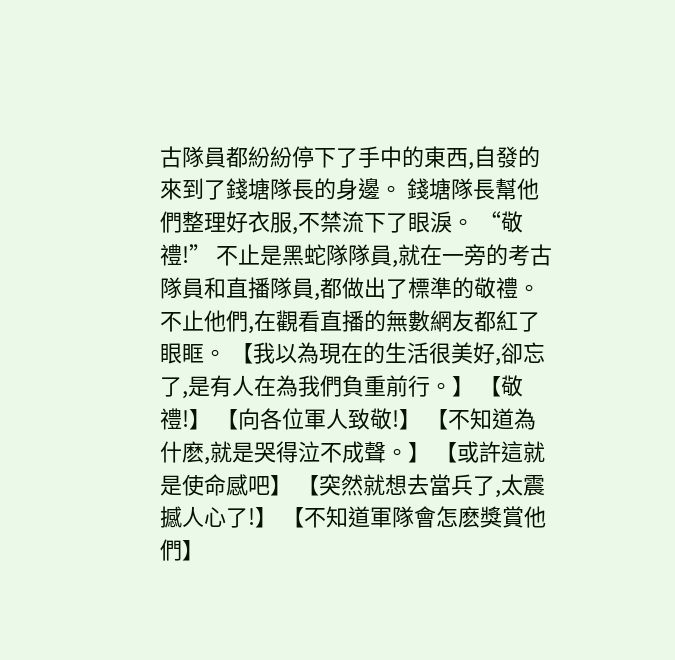古隊員都紛紛停下了手中的東西,自發的來到了錢塘隊長的身邊。 錢塘隊長幫他們整理好衣服,不禁流下了眼淚。 “敬禮!” 不止是黑蛇隊隊員,就在一旁的考古隊員和直播隊員,都做出了標準的敬禮。 不止他們,在觀看直播的無數網友都紅了眼眶。 【我以為現在的生活很美好,卻忘了,是有人在為我們負重前行。】 【敬禮!】 【向各位軍人致敬!】 【不知道為什麽,就是哭得泣不成聲。】 【或許這就是使命感吧】 【突然就想去當兵了,太震撼人心了!】 【不知道軍隊會怎麽獎賞他們】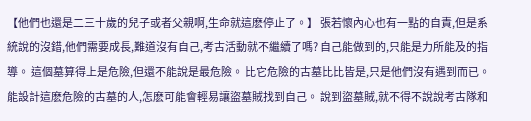【他們也還是二三十歲的兒子或者父親啊,生命就這麽停止了。】 張若懷內心也有一點的自責,但是系統說的沒錯,他們需要成長,難道沒有自己,考古活動就不繼續了嗎? 自己能做到的,只能是力所能及的指導。 這個墓算得上是危險,但還不能說是最危險。 比它危險的古墓比比皆是,只是他們沒有遇到而已。 能設計這麽危險的古墓的人,怎麽可能會輕易讓盜墓賊找到自己。 說到盜墓賊,就不得不說說考古隊和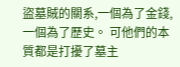盜墓賊的關系,一個為了金錢,一個為了歷史。 可他們的本質都是打擾了墓主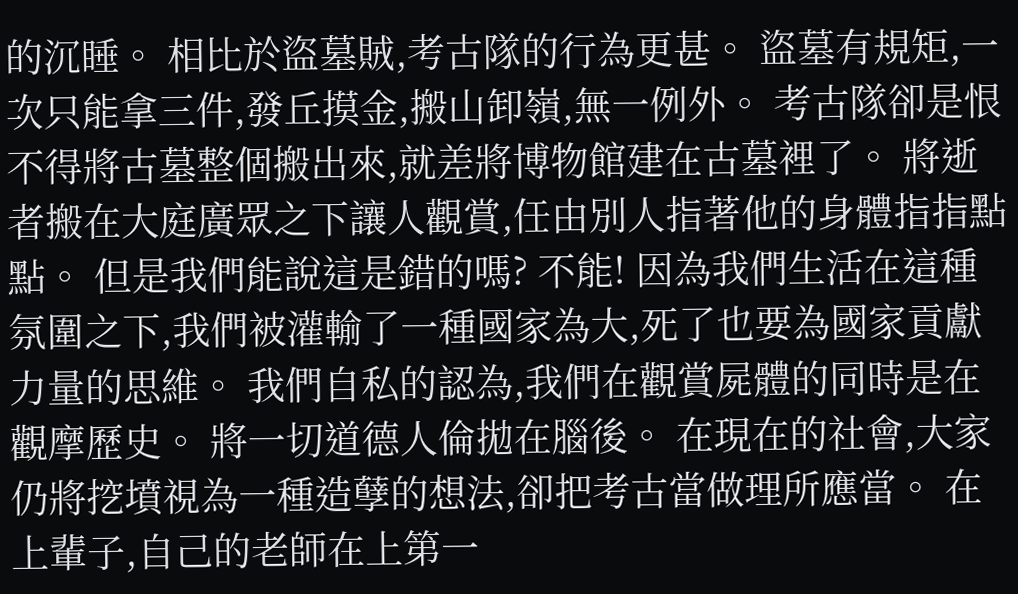的沉睡。 相比於盜墓賊,考古隊的行為更甚。 盜墓有規矩,一次只能拿三件,發丘摸金,搬山卸嶺,無一例外。 考古隊卻是恨不得將古墓整個搬出來,就差將博物館建在古墓裡了。 將逝者搬在大庭廣眾之下讓人觀賞,任由別人指著他的身體指指點點。 但是我們能說這是錯的嗎? 不能! 因為我們生活在這種氛圍之下,我們被灌輸了一種國家為大,死了也要為國家貢獻力量的思維。 我們自私的認為,我們在觀賞屍體的同時是在觀摩歷史。 將一切道德人倫拋在腦後。 在現在的社會,大家仍將挖墳視為一種造孽的想法,卻把考古當做理所應當。 在上輩子,自己的老師在上第一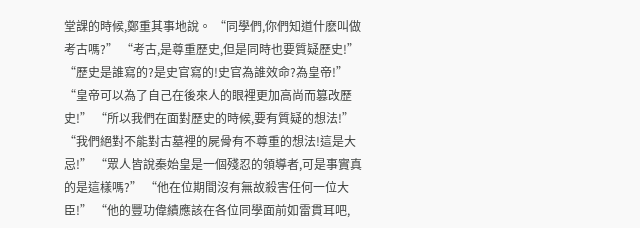堂課的時候,鄭重其事地說。 “同學們,你們知道什麽叫做考古嗎?” “考古,是尊重歷史,但是同時也要質疑歷史!” “歷史是誰寫的?是史官寫的!史官為誰效命?為皇帝!” “皇帝可以為了自己在後來人的眼裡更加高尚而篡改歷史!” “所以我們在面對歷史的時候,要有質疑的想法!” “我們絕對不能對古墓裡的屍骨有不尊重的想法!這是大忌!” “眾人皆說秦始皇是一個殘忍的領導者,可是事實真的是這樣嗎?” “他在位期間沒有無故殺害任何一位大臣!” “他的豐功偉績應該在各位同學面前如雷貫耳吧,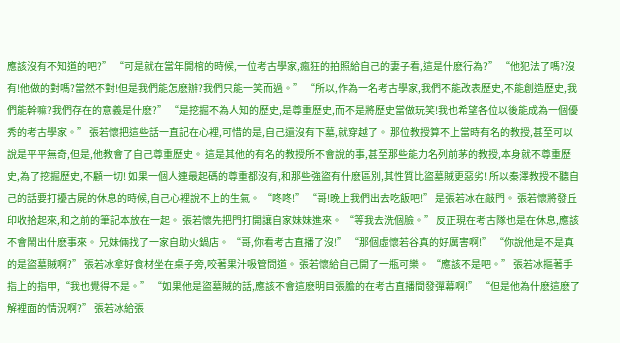應該沒有不知道的吧?” “可是就在當年開棺的時候,一位考古學家,瘋狂的拍照給自己的妻子看,這是什麽行為?” “他犯法了嗎?沒有!他做的對嗎?當然不對!但是我們能怎麽辦?我們只能一笑而過。” “所以,作為一名考古學家,我們不能改表歷史,不能創造歷史,我們能幹嘛?我們存在的意義是什麽?” “是挖掘不為人知的歷史,是尊重歷史,而不是將歷史當做玩笑!我也希望各位以後能成為一個優秀的考古學家。” 張若懷把這些話一直記在心裡,可惜的是,自己還沒有下墓,就穿越了。 那位教授算不上當時有名的教授,甚至可以說是平平無奇,但是,他教會了自己尊重歷史。 這是其他的有名的教授所不會說的事,甚至那些能力名列前茅的教授,本身就不尊重歷史,為了挖掘歷史,不顧一切! 如果一個人連最起碼的尊重都沒有,和那些強盜有什麽區別,其性質比盜墓賊更惡劣! 所以秦澤教授不聽自己的話要打擾古屍的休息的時候,自己心裡說不上的生氣。 “咚咚!” “哥!晚上我們出去吃飯吧!” 是張若冰在敲門。 張若懷將發丘印收拾起來,和之前的筆記本放在一起。 張若懷先把門打開讓自家妹妹進來。 “等我去洗個臉。” 反正現在考古隊也是在休息,應該不會鬧出什麽事來。 兄妹倆找了一家自助火鍋店。 “哥,你看考古直播了沒!” “那個虛懷若谷真的好厲害啊!” “你說他是不是真的是盜墓賊啊?” 張若冰拿好食材坐在桌子旁,咬著果汁吸管問道。 張若懷給自己開了一瓶可樂。 “應該不是吧。” 張若冰摳著手指上的指甲,“我也覺得不是。” “如果他是盜墓賊的話,應該不會這麽明目張膽的在考古直播間發彈幕啊!” “但是他為什麽這麽了解裡面的情況啊?” 張若冰給張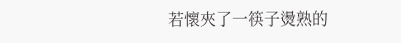若懷夾了一筷子燙熟的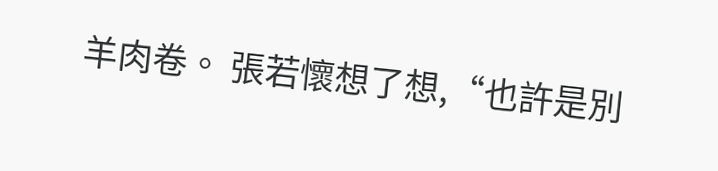羊肉卷。 張若懷想了想,“也許是別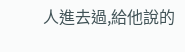人進去過,給他說的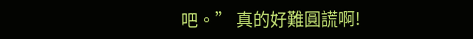吧。” 真的好難圓謊啊!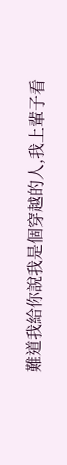難道我給你說我是個穿越的人,我上輩子看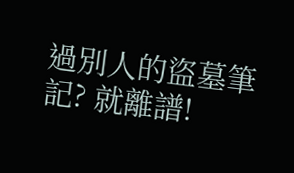過別人的盜墓筆記? 就離譜!